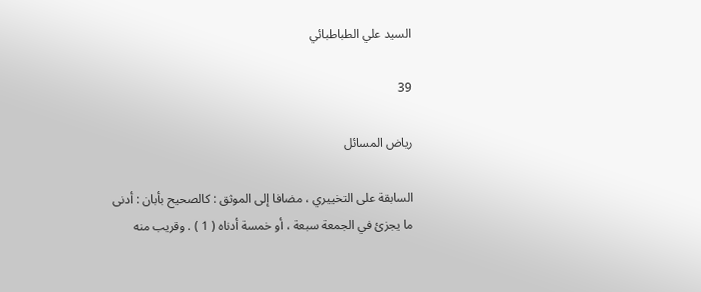السيد علي الطباطبائي

39

رياض المسائل

السابقة على التخييري ، مضافا إلى الموثق : كالصحيح بأبان : أدنى ما يجزئ في الجمعة سبعة ، أو خمسة أدناه ( 1 ) . وقريب منه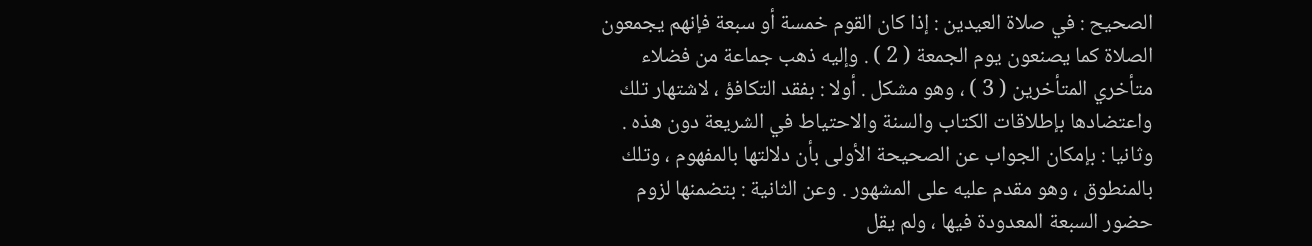الصحيح : في صلاة العيدين : إذا كان القوم خمسة أو سبعة فإنهم يجمعون الصلاة كما يصنعون يوم الجمعة ( 2 ) . وإليه ذهب جماعة من فضلاء متأخري المتأخرين ( 3 ) ، وهو مشكل . أولا : بفقد التكافؤ ، لاشتهار تلك واعتضادها بإطلاقات الكتاب والسنة والاحتياط في الشريعة دون هذه . وثانيا : بإمكان الجواب عن الصحيحة الأولى بأن دلالتها بالمفهوم ، وتلك بالمنطوق ، وهو مقدم عليه على المشهور . وعن الثانية : بتضمنها لزوم حضور السبعة المعدودة فيها ، ولم يقل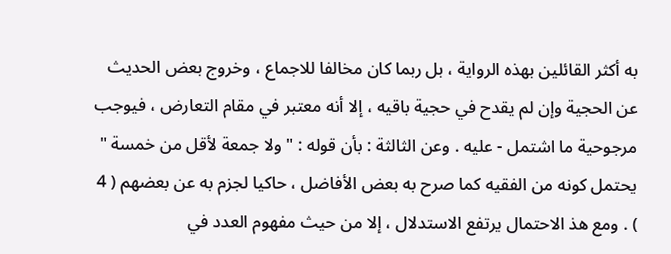به أكثر القائلين بهذه الرواية ، بل ربما كان مخالفا للاجماع ، وخروج بعض الحديث عن الحجية وإن لم يقدح في حجية باقيه ، إلا أنه معتبر في مقام التعارض ، فيوجب مرجوحية ما اشتمل - عليه . وعن الثالثة : بأن قوله : " ولا جمعة لأقل من خمسة " يحتمل كونه من الفقيه كما صرح به بعض الأفاضل ، حاكيا لجزم به عن بعضهم ( 4 ) . ومع هذ الاحتمال يرتفع الاستدلال ، إلا من حيث مفهوم العدد في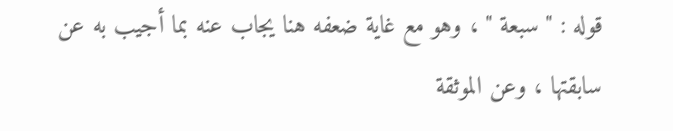قوله : " سبعة " ، وهو مع غاية ضعفه هنا يجاب عنه بما أجيب به عن سابقتها ، وعن الموثقة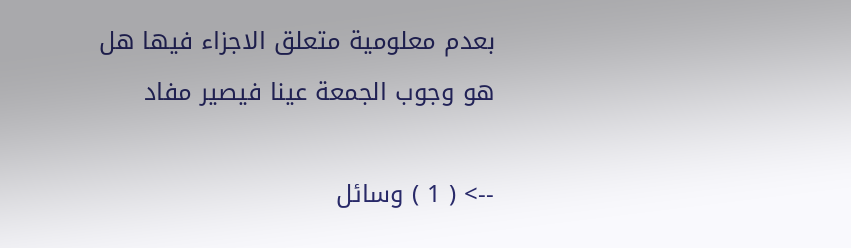بعدم معلومية متعلق الاجزاء فيها هل هو وجوب الجمعة عينا فيصير مفاد

--> ( 1 ) وسائل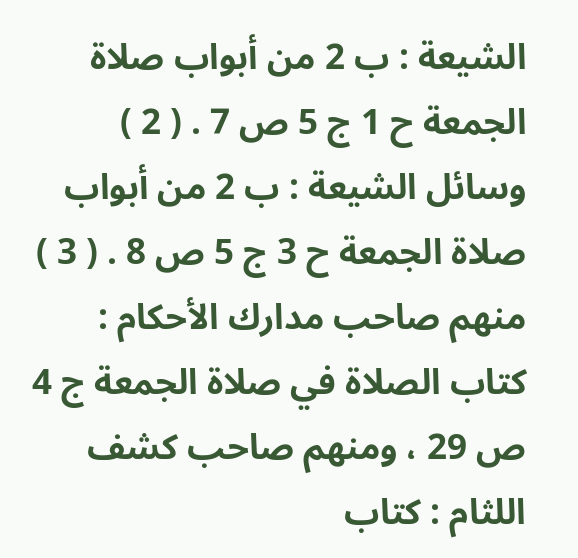الشيعة : ب 2 من أبواب صلاة الجمعة ح 1 ج 5 ص 7 . ( 2 ) وسائل الشيعة : ب 2 من أبواب صلاة الجمعة ح 3 ج 5 ص 8 . ( 3 ) منهم صاحب مدارك الأحكام : كتاب الصلاة في صلاة الجمعة ج 4 ص 29 ، ومنهم صاحب كشف اللثام : كتاب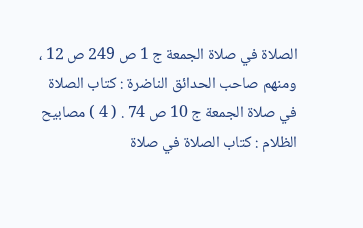الصلاة في صلاة الجمعة ج 1 ص 249 ص 12 ، ومنهم صاحب الحدائق الناضرة : كتاب الصلاة في صلاة الجمعة ج 10 ص 74 . ( 4 ) مصابيح الظلام : كتاب الصلاة في صلاة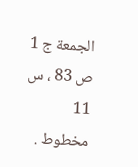الجمعة ج 1 ص 83 ، س 11 مخطوط .